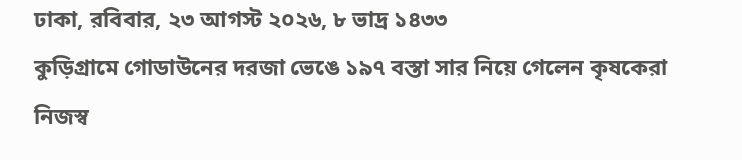ঢাকা, রবিবার, ২৩ আগস্ট ২০২৬, ৮ ভাদ্র ১৪৩৩
কুড়িগ্রামে গোডাউনের দরজা ভেঙে ১৯৭ বস্তা সার নিয়ে গেলেন কৃষকেরা
নিজস্ব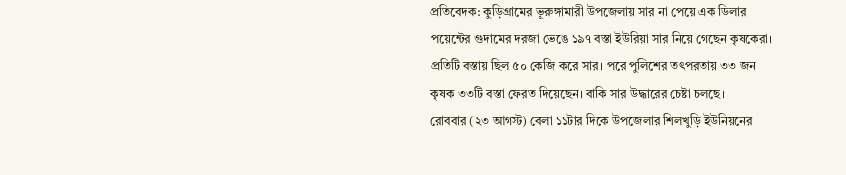প্রতিবেদক: কুড়িগ্রামের ভূরুঙ্গামারী উপজেলায় সার না পেয়ে এক ডিলার পয়েন্টের গুদামের দরজা ভেঙে ১৯৭ বস্তা ইউরিয়া সার নিয়ে গেছেন কৃষকেরা। প্রতিটি বস্তায় ছিল ৫০ কেজি করে সার। পরে পুলিশের তৎপরতায় ৩৩ জন কৃষক ৩৩টি বস্তা ফেরত দিয়েছেন। বাকি সার উদ্ধারের চেষ্টা চলছে।
রোববার (২৩ আগস্ট) বেলা ১১টার দিকে উপজেলার শিলখুড়ি ইউনিয়নের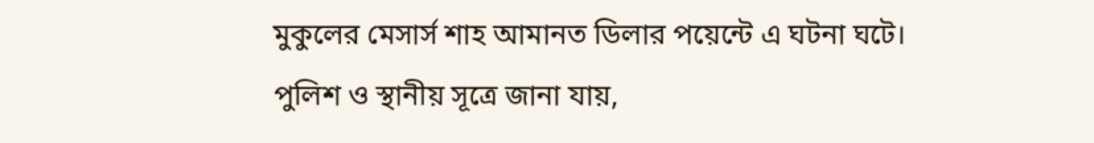মুকুলের মেসার্স শাহ আমানত ডিলার পয়েন্টে এ ঘটনা ঘটে।
পুলিশ ও স্থানীয় সূত্রে জানা যায়,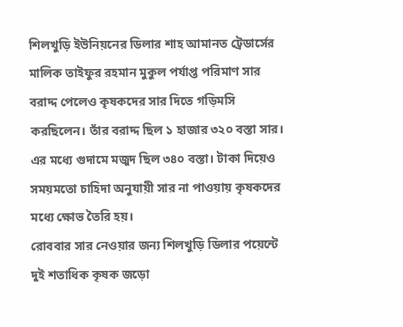শিলখুড়ি ইউনিয়নের ডিলার শাহ আমানত ট্রেডার্সের মালিক তাইফুর রহমান মুকুল পর্যাপ্ত পরিমাণ সার বরাদ্দ পেলেও কৃষকদের সার দিতে গড়িমসি করছিলেন। তাঁর বরাদ্দ ছিল ১ হাজার ৩২০ বস্তা সার। এর মধ্যে গুদামে মজুদ ছিল ৩৪০ বস্তা। টাকা দিয়েও সময়মতো চাহিদা অনুযায়ী সার না পাওয়ায় কৃষকদের মধ্যে ক্ষোভ তৈরি হয়।
রোববার সার নেওয়ার জন্য শিলখুড়ি ডিলার পয়েন্টে দুই শতাধিক কৃষক জড়ো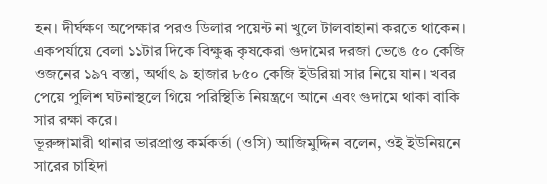হন। দীর্ঘক্ষণ অপেক্ষার পরও ডিলার পয়েন্ট না খুলে টালবাহানা করতে থাকেন। একপর্যায়ে বেলা ১১টার দিকে বিক্ষুব্ধ কৃষকেরা গুদামের দরজা ভেঙে ৫০ কেজি ওজনের ১৯৭ বস্তা, অর্থাৎ ৯ হাজার ৮৫০ কেজি ইউরিয়া সার নিয়ে যান। খবর পেয়ে পুলিশ ঘটনাস্থলে গিয়ে পরিস্থিতি নিয়ন্ত্রণে আনে এবং গুদামে থাকা বাকি সার রক্ষা করে।
ভূরুঙ্গামারী থানার ভারপ্রাপ্ত কর্মকর্তা (ওসি) আজিমুদ্দিন বলেন, ওই ইউনিয়নে সারের চাহিদা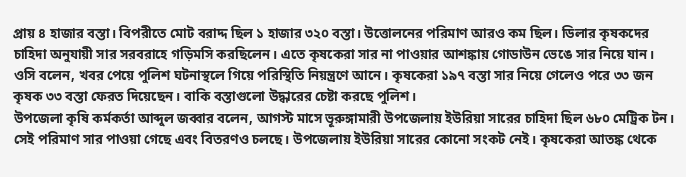প্রায় ৪ হাজার বস্তা। বিপরীতে মোট বরাদ্দ ছিল ১ হাজার ৩২০ বস্তা। উত্তোলনের পরিমাণ আরও কম ছিল। ডিলার কৃষকদের চাহিদা অনুযায়ী সার সরবরাহে গড়িমসি করছিলেন। এতে কৃষকেরা সার না পাওয়ার আশঙ্কায় গোডাউন ভেঙে সার নিয়ে যান।
ওসি বলেন, খবর পেয়ে পুলিশ ঘটনাস্থলে গিয়ে পরিস্থিতি নিয়ন্ত্রণে আনে। কৃষকেরা ১৯৭ বস্তা সার নিয়ে গেলেও পরে ৩৩ জন কৃষক ৩৩ বস্তা ফেরত দিয়েছেন। বাকি বস্তাগুলো উদ্ধারের চেষ্টা করছে পুলিশ।
উপজেলা কৃষি কর্মকর্তা আব্দুল জব্বার বলেন, আগস্ট মাসে ভূরুঙ্গামারী উপজেলায় ইউরিয়া সারের চাহিদা ছিল ৬৮০ মেট্রিক টন। সেই পরিমাণ সার পাওয়া গেছে এবং বিতরণও চলছে। উপজেলায় ইউরিয়া সারের কোনো সংকট নেই। কৃষকেরা আতঙ্ক থেকে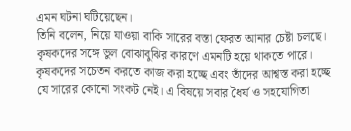এমন ঘটনা ঘটিয়েছেন।
তিনি বলেন, নিয়ে যাওয়া বাকি সারের বস্তা ফেরত আনার চেষ্টা চলছে। কৃষকদের সঙ্গে ভুল বোঝাবুঝির কারণে এমনটি হয়ে থাকতে পারে। কৃষকদের সচেতন করতে কাজ করা হচ্ছে এবং তাঁদের আশ্বস্ত করা হচ্ছে যে সারের কোনো সংকট নেই। এ বিষয়ে সবার ধৈর্য ও সহযোগিতা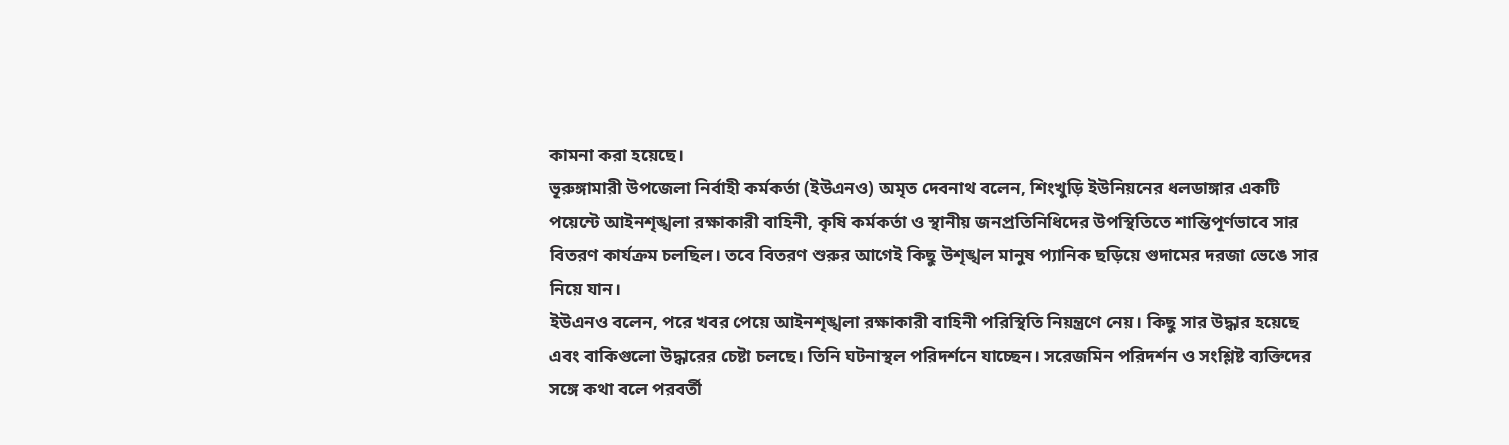কামনা করা হয়েছে।
ভূরুঙ্গামারী উপজেলা নির্বাহী কর্মকর্তা (ইউএনও) অমৃত দেবনাথ বলেন, শিংখুড়ি ইউনিয়নের ধলডাঙ্গার একটি পয়েন্টে আইনশৃঙ্খলা রক্ষাকারী বাহিনী, কৃষি কর্মকর্তা ও স্থানীয় জনপ্রতিনিধিদের উপস্থিতিতে শান্তিপূর্ণভাবে সার বিতরণ কার্যক্রম চলছিল। তবে বিতরণ শুরুর আগেই কিছু উশৃঙ্খল মানুষ প্যানিক ছড়িয়ে গুদামের দরজা ভেঙে সার নিয়ে যান।
ইউএনও বলেন, পরে খবর পেয়ে আইনশৃঙ্খলা রক্ষাকারী বাহিনী পরিস্থিতি নিয়ন্ত্রণে নেয়। কিছু সার উদ্ধার হয়েছে এবং বাকিগুলো উদ্ধারের চেষ্টা চলছে। তিনি ঘটনাস্থল পরিদর্শনে যাচ্ছেন। সরেজমিন পরিদর্শন ও সংশ্লিষ্ট ব্যক্তিদের সঙ্গে কথা বলে পরবর্তী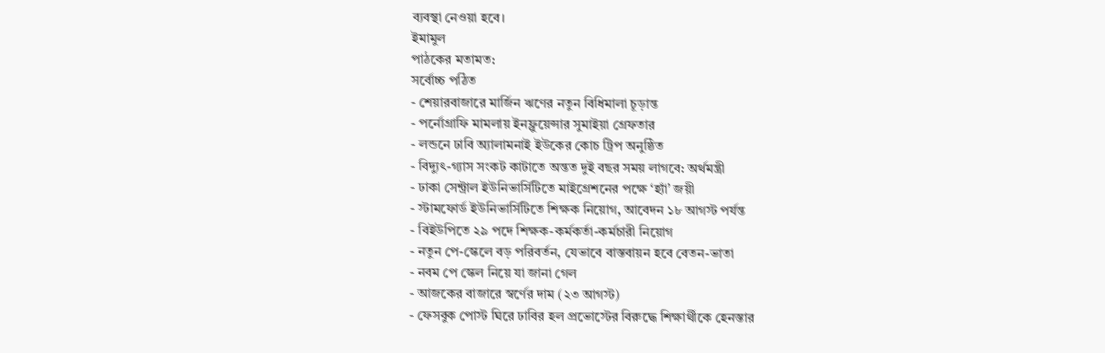ব্যবস্থা নেওয়া হবে।
ইমামুল
পাঠকের মতামত:
সর্বোচ্চ পঠিত
- শেয়ারবাজারে মার্জিন ঋণের নতুন বিধিমালা চূড়ান্ত
- পর্নোগ্রাফি মামলায় ইনফ্লুয়েন্সার সুমাইয়া গ্রেফতার
- লন্ডনে ঢাবি অ্যালামনাই ইউকের কোচ ট্রিপ অনুষ্ঠিত
- বিদ্যুৎ-গ্যাস সংকট কাটাতে অন্তত দুই বছর সময় লাগবে: অর্থমন্ত্রী
- ঢাকা সেন্ট্রাল ইউনিভার্সিটিতে মাইগ্রেশনের পক্ষে ‘হ্যাঁ’ জয়ী
- স্টামফোর্ড ইউনিভার্সিটিতে শিক্ষক নিয়োগ, আবেদন ১৮ আগস্ট পর্যন্ত
- বিইউপিতে ২৯ পদে শিক্ষক-কর্মকর্তা-কর্মচারী নিয়োগ
- নতুন পে-স্কেলে বড় পরিবর্তন, যেভাবে বাস্তবায়ন হবে বেতন-ভাতা
- নবম পে স্কেল নিয়ে যা জানা গেল
- আজকের বাজারে স্বর্ণের দাম (২৩ আগস্ট)
- ফেসবুক পোস্ট ঘিরে ঢাবির হল প্রভোস্টের বিরুদ্ধে শিক্ষার্থীকে হেনস্তার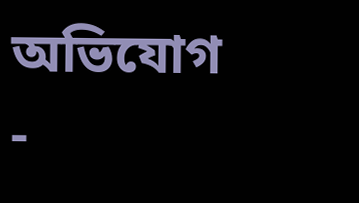অভিযোগ
-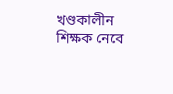খণ্ডকালীন শিক্ষক নেবে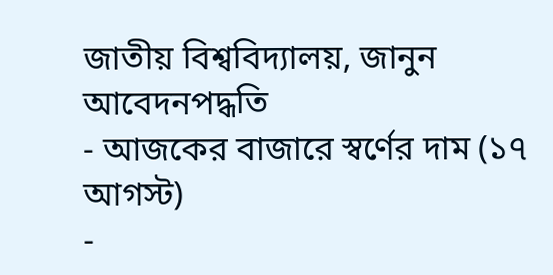জাতীয় বিশ্ববিদ্যালয়, জানুন আবেদনপদ্ধতি
- আজকের বাজারে স্বর্ণের দাম (১৭ আগস্ট)
-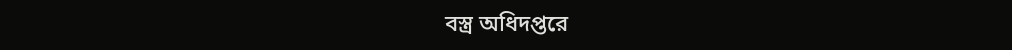বস্ত্র অধিদপ্তরে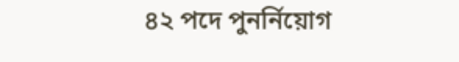৪২ পদে পুনর্নিয়োগ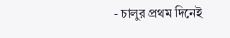- চালুর প্রথম দিনেই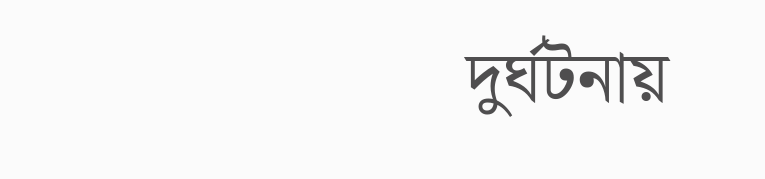দুর্ঘটনায়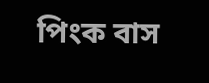পিংক বাস